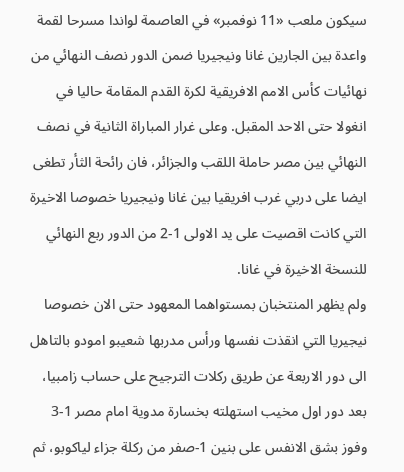سيكون ملعب «11 نوفمبر» في العاصمة لواندا مسرحا لقمة واعدة بين الجارين غانا ونيجيريا ضمن الدور نصف النهائي من نهائيات كأس الامم الافريقية لكرة القدم المقامة حاليا في انغولا حتى الاحد المقبل. وعلى غرار المباراة الثانية في نصف النهائي بين مصر حاملة اللقب والجزائر، فان رائحة الثأر تطغى ايضا على دربي غرب افريقيا بين غانا ونيجيريا خصوصا الاخيرة التي كانت اقصيت على يد الاولى 1-2 من الدور ربع النهائي للنسخة الاخيرة في غانا.
ولم يظهر المنتخبان بمستواهما المعهود حتى الان خصوصا نيجيريا التي انقذت نفسها ورأس مدربها شعيبو امودو بالتاهل الى دور الاربعة عن طريق ركلات الترجيح على حساب زامبيا، بعد دور اول مخيب استهلته بخسارة مدوية امام مصر 1-3 وفوز بشق الانفس على بنين 1-صفر من ركلة جزاء لياكوبو، ثم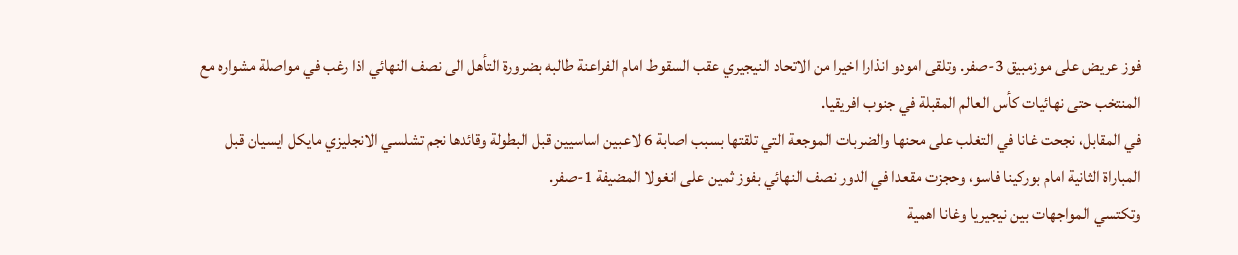فوز عريض على موزمبيق 3-صفر. وتلقى امودو انذارا اخيرا من الاتحاد النيجيري عقب السقوط امام الفراعنة طالبه بضرورة التأهل الى نصف النهائي اذا رغب في مواصلة مشواره مع المنتخب حتى نهائيات كأس العالم المقبلة في جنوب افريقيا.
في المقابل، نجحت غانا في التغلب على محنها والضربات الموجعة التي تلقتها بسبب اصابة 6 لاعبين اساسيين قبل البطولة وقائدها نجم تشلسي الانجليزي مايكل ايسيان قبل المباراة الثانية امام بوركينا فاسو، وحجزت مقعدا في الدور نصف النهائي بفوز ثمين على انغولا المضيفة 1-صفر.
وتكتسي المواجهات بين نيجيريا وغانا اهمية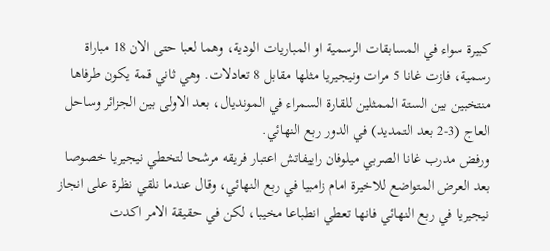كبيرة سواء في المسابقات الرسمية او المباريات الودية، وهما لعبا حتى الان 18 مباراة رسمية، فازت غانا 5 مرات ونيجيريا مثلها مقابل 8 تعادلات. وهي ثاني قمة يكون طرفاها منتخبين بين الستة الممثلين للقارة السمراء في المونديال، بعد الاولى بين الجزائر وساحل العاج (3-2 بعد التمديد) في الدور ربع النهائي.
ورفض مدرب غانا الصربي ميلوفان راييفاتش اعتبار فريقه مرشحا لتخطي نيجيريا خصوصا بعد العرض المتواضع للاخيرة امام زامبيا في ربع النهائي، وقال عندما نلقي نظرة على انجاز نيجيريا في ربع النهائي فانها تعطي انطباعا مخيبا، لكن في حقيقة الامر اكدت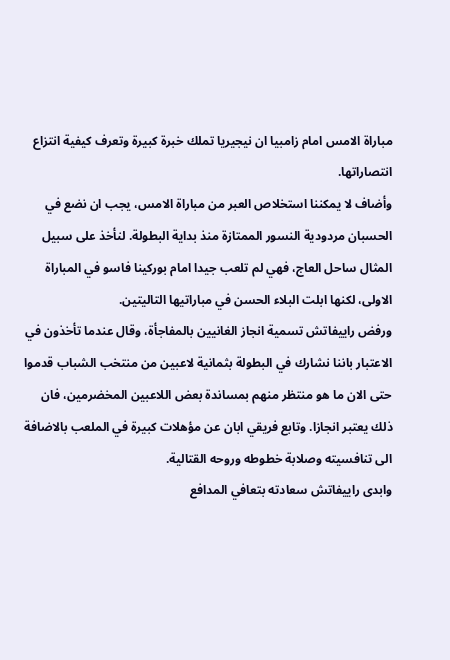مباراة الامس امام زامبيا ان نيجيريا تملك خبرة كبيرة وتعرف كيفية انتزاع انتصاراتها.
وأضاف لا يمكننا استخلاص العبر من مباراة الامس، يجب ان نضع في الحسبان مردودية النسور الممتازة منذ بداية البطولة. لنأخذ على سبيل المثال ساحل العاج، فهي لم تلعب جيدا امام بوركينا فاسو في المباراة الاولى، لكنها ابلت البلاء الحسن في مباراتيها التاليتين.
ورفض راييفاتش تسمية انجاز الغانيين بالمفاجأة، وقال عندما تأخذون في الاعتبار باننا نشارك في البطولة بثمانية لاعبين من منتخب الشباب قدموا حتى الان ما هو منتظر منهم بمساندة بعض اللاعبين المخضرمين، فان ذلك يعتبر انجازا. وتابع فريقي ابان عن مؤهلات كبيرة في الملعب بالاضافة الى تنافسيته وصلابة خطوطه وروحه القتالية.
وابدى راييفاتش سعادته بتعافي المدافع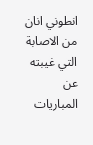انطوني انان من الاصابة التي غيبته عن المباريات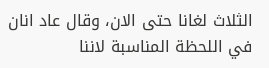الثلاث لغانا حتى الان، وقال عاد انان في اللحظة المناسبة لاننا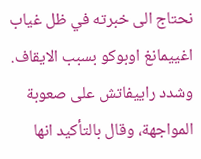نحتاج الى خبرته في ظل غياب اغييمانغ اوبوكو بسبب الايقاف.
وشدد راييفاتش على صعوبة المواجهة، وقال بالتأكيد انها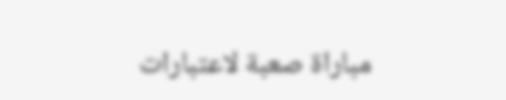مباراة صعبة لاعتبارات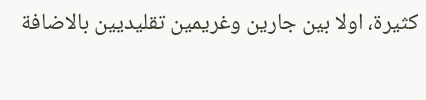كثيرة، اولا بين جارين وغريمين تقليديين بالاضافة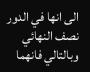الى انها في الدور نصف النهائي وبالتالي فانهما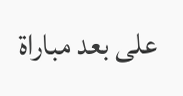على بعد مباراة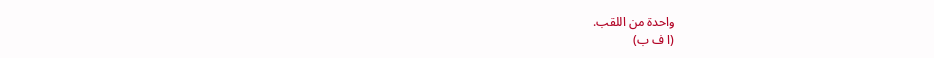واحدة من اللقب.
(ا ف ب)